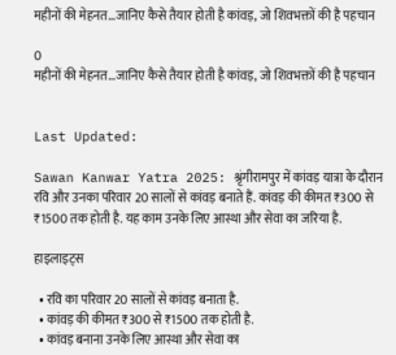महीनों की मेहनत…जानिए कैसे तैयार होती है कांवड़, जो शिवभक्तों की है पहचान

0
महीनों की मेहनत…जानिए कैसे तैयार होती है कांवड़, जो शिवभक्तों की है पहचान


Last Updated:

Sawan Kanwar Yatra 2025: श्रृंगीरामपुर में कांवड़ यात्रा के दौरान रवि और उनका परिवार 20 सालों से कांवड़ बनाते हैं. कांवड़ की कीमत ₹300 से ₹1500 तक होती है. यह काम उनके लिए आस्था और सेवा का जरिया है.

हाइलाइट्स

  • रवि का परिवार 20 सालों से कांवड़ बनाता है.
  • कांवड़ की कीमत ₹300 से ₹1500 तक होती है.
  • कांवड़ बनाना उनके लिए आस्था और सेवा का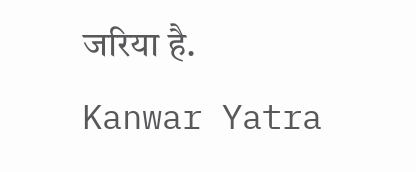जरिया है.
Kanwar Yatra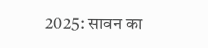2025: सावन का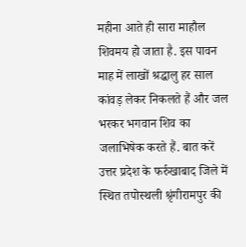महीना आते ही सारा माहौल शिवमय हो जाता है. इस पावन माह में लाखों श्रद्धालु हर साल कांवड़ लेकर निकलते हैं और जल भरकर भगवान शिव का जलाभिषेक करते हैं. बात करें उत्तर प्रदेश के फर्रुखाबाद जिले में स्थित तपोस्थली श्रृंगीरामपुर की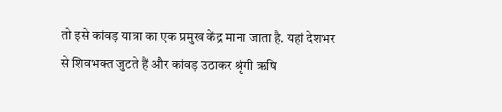तो इसे कांवड़ यात्रा का एक प्रमुख केंद्र माना जाता है. यहां देशभर से शिवभक्त जुटते हैं और कांवड़ उठाकर श्रृंगी ऋषि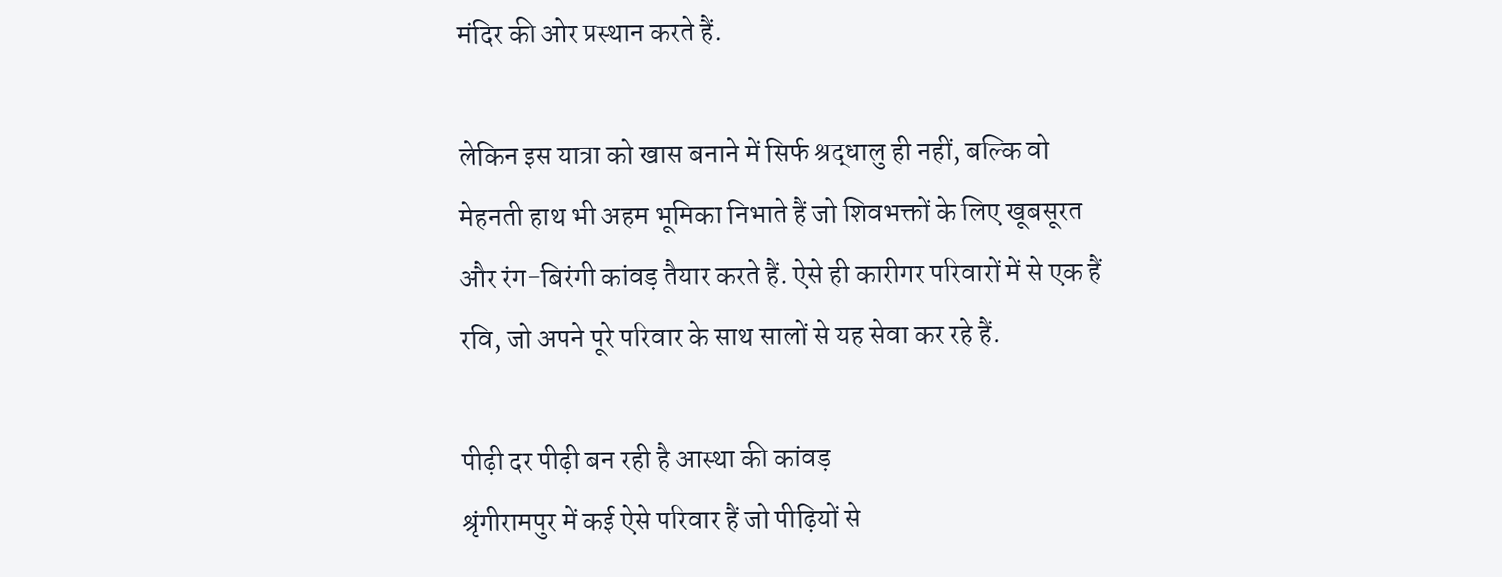मंदिर की ओर प्रस्थान करते हैं.

लेकिन इस यात्रा को खास बनाने में सिर्फ श्रद्धालु ही नहीं, बल्कि वो मेहनती हाथ भी अहम भूमिका निभाते हैं जो शिवभक्तों के लिए खूबसूरत और रंग-बिरंगी कांवड़ तैयार करते हैं. ऐसे ही कारीगर परिवारों में से एक हैं रवि, जो अपने पूरे परिवार के साथ सालों से यह सेवा कर रहे हैं.

पीढ़ी दर पीढ़ी बन रही है आस्था की कांवड़
श्रृंगीरामपुर में कई ऐसे परिवार हैं जो पीढ़ियों से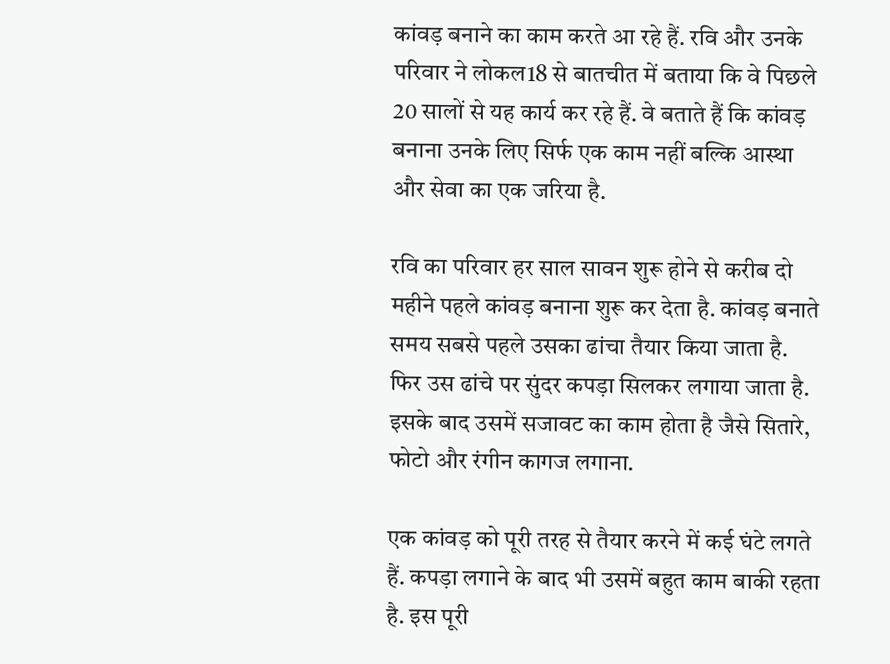कांवड़ बनाने का काम करते आ रहे हैं. रवि और उनके परिवार ने लोकल18 से बातचीत में बताया कि वे पिछले 20 सालों से यह कार्य कर रहे हैं. वे बताते हैं कि कांवड़ बनाना उनके लिए सिर्फ एक काम नहीं बल्कि आस्था और सेवा का एक जरिया है.

रवि का परिवार हर साल सावन शुरू होने से करीब दो महीने पहले कांवड़ बनाना शुरू कर देता है. कांवड़ बनाते समय सबसे पहले उसका ढांचा तैयार किया जाता है. फिर उस ढांचे पर सुंदर कपड़ा सिलकर लगाया जाता है. इसके बाद उसमें सजावट का काम होता है जैसे सितारे, फोटो और रंगीन कागज लगाना.

एक कांवड़ को पूरी तरह से तैयार करने में कई घंटे लगते हैं. कपड़ा लगाने के बाद भी उसमें बहुत काम बाकी रहता है. इस पूरी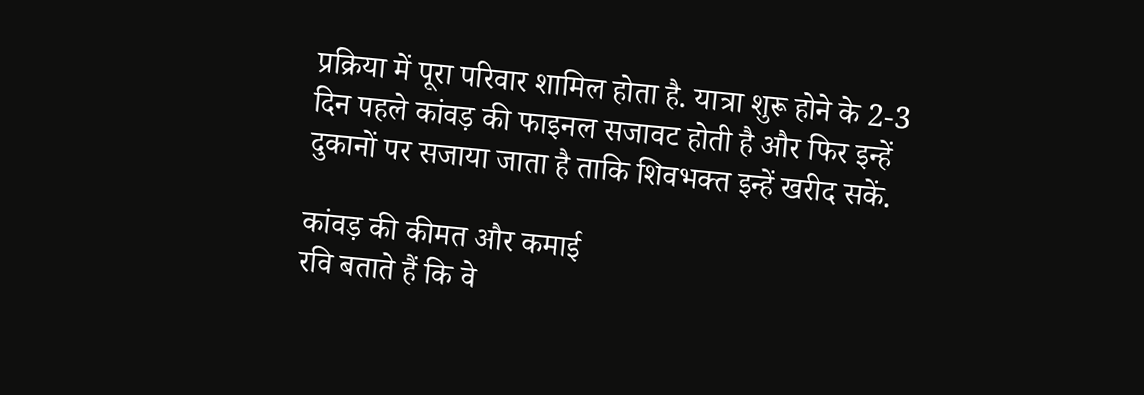प्रक्रिया में पूरा परिवार शामिल होता है. यात्रा शुरू होने के 2-3 दिन पहले कांवड़ की फाइनल सजावट होती है और फिर इन्हें दुकानों पर सजाया जाता है ताकि शिवभक्त इन्हें खरीद सकें.

कांवड़ की कीमत और कमाई
रवि बताते हैं कि वे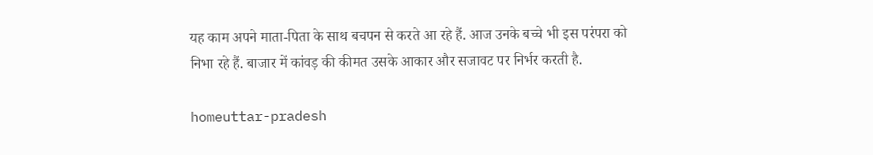यह काम अपने माता-पिता के साथ बचपन से करते आ रहे हैं. आज उनके बच्चे भी इस परंपरा को निभा रहे हैं. बाजार में कांवड़ की कीमत उसके आकार और सजावट पर निर्भर करती है.

homeuttar-pradesh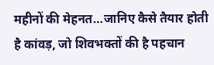महीनों की मेहनत…जानिए कैसे तैयार होती है कांवड़, जो शिवभक्तों की है पहचान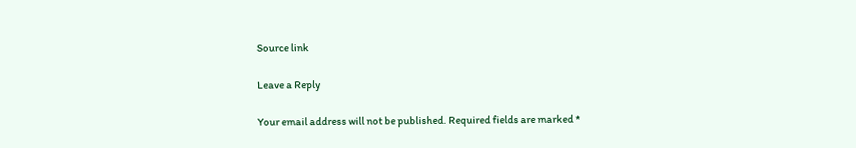Source link

Leave a Reply

Your email address will not be published. Required fields are marked *